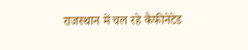राजस्थान में चल रहे कैफीनेटेड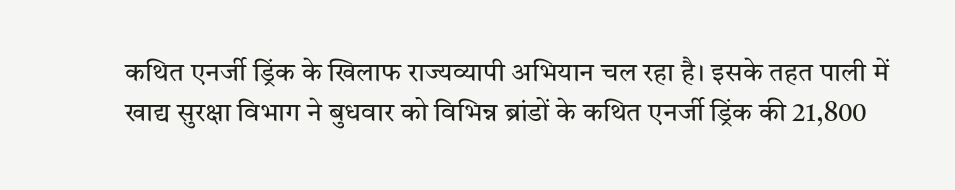कथित एनर्जी ड्रिंक के खिलाफ राज्यव्यापी अभियान चल रहा है। इसके तहत पाली में खाद्य सुरक्षा विभाग ने बुधवार को विभिन्न ब्रांडों के कथित एनर्जी ड्रिंक की 21,800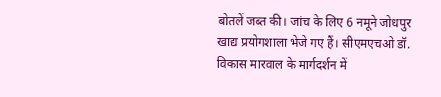बोतलें जब्त की। जांच के लिए 6 नमूने जोधपुर खाद्य प्रयोगशाला भेजे गए हैं। सीएमएचओ डॉ. विकास मारवाल के मार्गदर्शन में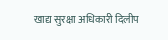खाद्य सुरक्षा अधिकारी दिलीप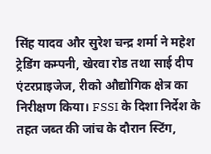सिंह यादव और सुरेश चन्द्र शर्मा ने महेश ट्रेडिंग कम्पनी, खेरवा रोड तथा साई दीप एंटरप्राइजेज, रीको औद्योगिक क्षेत्र का निरीक्षण किया। FSSI के दिशा निर्देश के तहत जब्त की जांच के दौरान स्टिंग,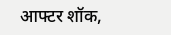आफ्टर शॉक,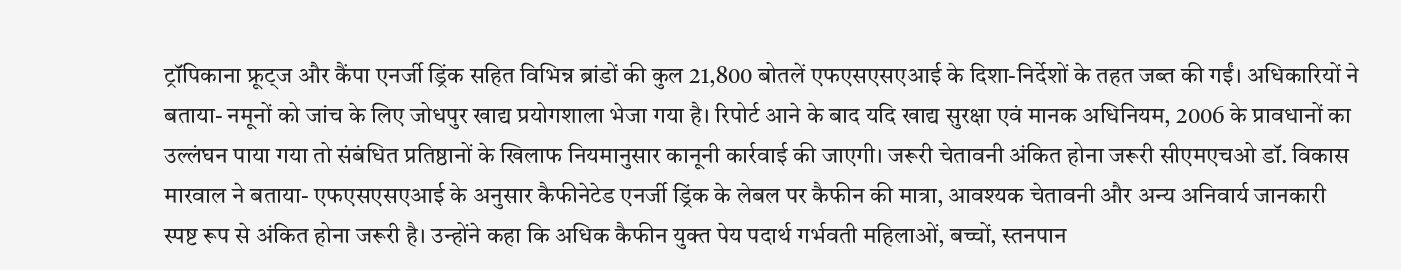ट्रॉपिकाना फ्रूट्ज और कैंपा एनर्जी ड्रिंक सहित विभिन्न ब्रांडों की कुल 21,800 बोतलें एफएसएसएआई के दिशा-निर्देशों के तहत जब्त की गईं। अधिकारियों ने बताया- नमूनों को जांच के लिए जोधपुर खाद्य प्रयोगशाला भेजा गया है। रिपोर्ट आने के बाद यदि खाद्य सुरक्षा एवं मानक अधिनियम, 2006 के प्रावधानों का उल्लंघन पाया गया तो संबंधित प्रतिष्ठानों के खिलाफ नियमानुसार कानूनी कार्रवाई की जाएगी। जरूरी चेतावनी अंकित होना जरूरी सीएमएचओ डॉ. विकास मारवाल ने बताया- एफएसएसएआई के अनुसार कैफीनेटेड एनर्जी ड्रिंक के लेबल पर कैफीन की मात्रा, आवश्यक चेतावनी और अन्य अनिवार्य जानकारी स्पष्ट रूप से अंकित होना जरूरी है। उन्होंने कहा कि अधिक कैफीन युक्त पेय पदार्थ गर्भवती महिलाओं, बच्चों, स्तनपान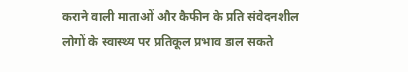कराने वाली माताओं और कैफीन के प्रति संवेदनशील लोगों के स्वास्थ्य पर प्रतिकूल प्रभाव डाल सकते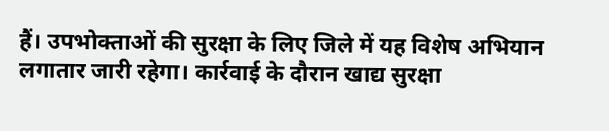हैं। उपभोक्ताओं की सुरक्षा के लिए जिले में यह विशेष अभियान लगातार जारी रहेगा। कार्रवाई के दौरान खाद्य सुरक्षा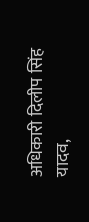अधिकारी दिलीप सिंह यादव,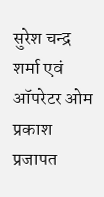सुरेश चन्द्र शर्मा एवं ऑपरेटर ओम प्रकाश प्रजापत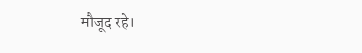मौजूद रहे।